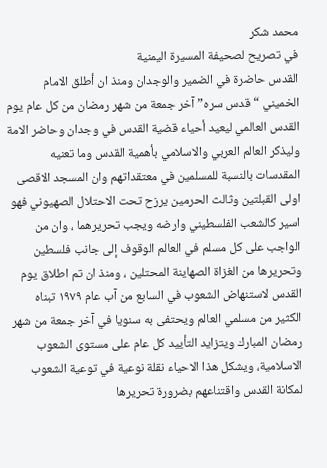محمد شكر
في تصريح لصحيفة المسيرة اليمنية
القدس حاضرة في الضمير والوجدان ومنذ ان أطلق الامام الخميني “قدس سره” آخر جمعة من شهر رمضان من كل عام يوم القدس العالمي ليعيد أحياء قضية القدس في وجدان وحاضر الامة وليذكر العالم العربي والاسلامي بأهمية القدس وما تعنيه المقدسات بالنسبة للمسلمين في معتقداتهم وان المسجد الاقصى اولى القبلتين وثالث الحرمين يرزح تحت الاحتلال الصهيوني فهو اسير كالشعب الفلسطيني وارضه ويجب تحريرهما ، وان من الواجب على كل مسلم في العالم الوقوف إلى جانب فلسطين وتحريرها من الغزاة الصهاينة المحتلين ، ومنذ ان تم اطلاق يوم القدس لاستنهاض الشعوب في السابع من آب عام ١٩٧٩ تبناه الكثير من مسلمي العالم ويحتفى به سنويا في آخر جمعة من شهر رمضان المبارك ويتزايد التأييد كل عام على مستوى الشعوب الاسلامية، ويشكل هذا الاحياء نقلة نوعية في توعية الشعوب لمكانة القدس واقتناعهم بضرورة تحريرها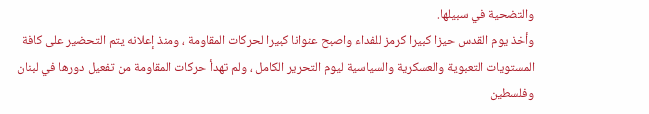والتضحية في سبيلها.
وأخذ يوم القدس حيزا كبيرا كرمز للفداء واصبح عنوانا كبيرا لحركات المقاومة ، ومنذ إعلانه يتم التحضير على كافة المستويات التعبوية والعسكرية والسياسية ليوم التحرير الكامل ، ولم تهدأ حركات المقاومة من تفعيل دورها في لبنان وفلسطين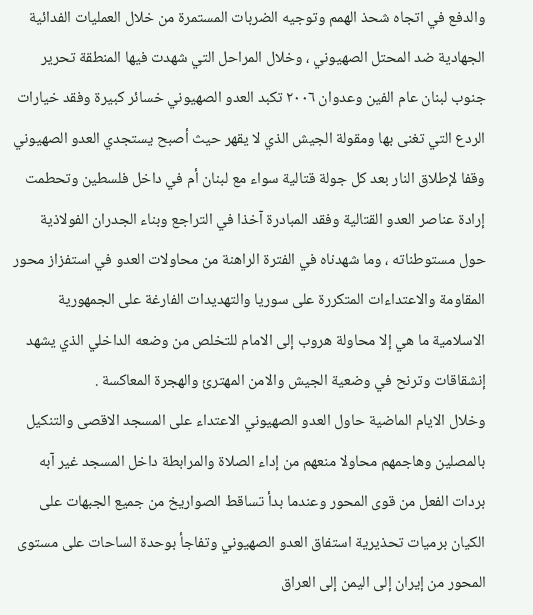والدفع في اتجاه شحذ الهمم وتوجيه الضربات المستمرة من خلال العمليات الفدائية الجهادية ضد المحتل الصهيوني ، وخلال المراحل التي شهدت فيها المنطقة تحرير جنوب لبنان عام الفين وعدوان ٢٠٠٦ تكبد العدو الصهيوني خسائر كبيرة وفقد خيارات الردع التي تغنى بها ومقولة الجيش الذي لا يقهر حيث أصبح يستجدي العدو الصهيوني وقفا لإطلاق النار بعد كل جولة قتالية سواء مع لبنان أم في داخل فلسطين وتحطمت إرادة عناصر العدو القتالية وفقد المبادرة آخذا في التراجع وبناء الجدران الفولاذية حول مستوطناته ، وما شهدناه في الفترة الراهنة من محاولات العدو في استفزاز محور المقاومة والاعتداءات المتكررة على سوريا والتهديدات الفارغة على الجمهورية الاسلامية ما هي إلا محاولة هروب إلى الامام للتخلص من وضعه الداخلي الذي يشهد إنشقاقات وترنح في وضعية الجيش والامن المهترئ والهجرة المعاكسة .
وخلال الايام الماضية حاول العدو الصهيوني الاعتداء على المسجد الاقصى والتنكيل بالمصلين وهاجمهم محاولا منعهم من إداء الصلاة والمرابطة داخل المسجد غير آبه بردات الفعل من قوى المحور وعندما بدأ تساقط الصواريخ من جميع الجبهات على الكيان برميات تحذيرية استفاق العدو الصهيوني وتفاجأ بوحدة الساحات على مستوى المحور من إيران إلى اليمن إلى العراق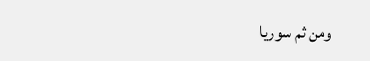ومن ثم سوريا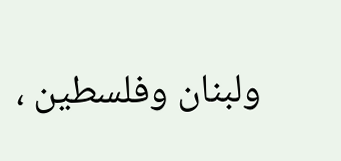ولبنان وفلسطين ،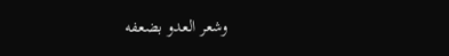وشعر العدو بضعفه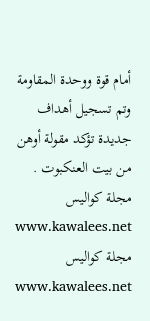أمام قوة ووحدة المقاومة وتم تسجيل أهداف جديدة تؤكد مقولة أوهن من بيت العنكبوت .
مجلة كواليس www.kawalees.net مجلة كواليس www.kawalees.net